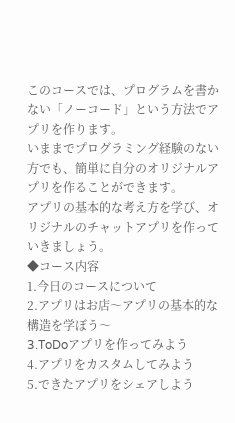このコースでは、プログラムを書かない「ノーコード」という方法でアプリを作ります。
いままでプログラミング経験のない方でも、簡単に自分のオリジナルアプリを作ることができます。
アプリの基本的な考え方を学び、オリジナルのチャットアプリを作っていきましょう。
◆コース内容
1.今日のコースについて
2.アプリはお店〜アプリの基本的な構造を学ぼう〜
3.ToDoアプリを作ってみよう
4.アプリをカスタムしてみよう
5.できたアプリをシェアしよう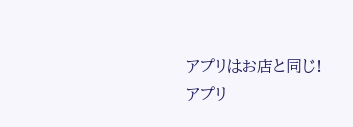アプリはお店と同じ!
アプリ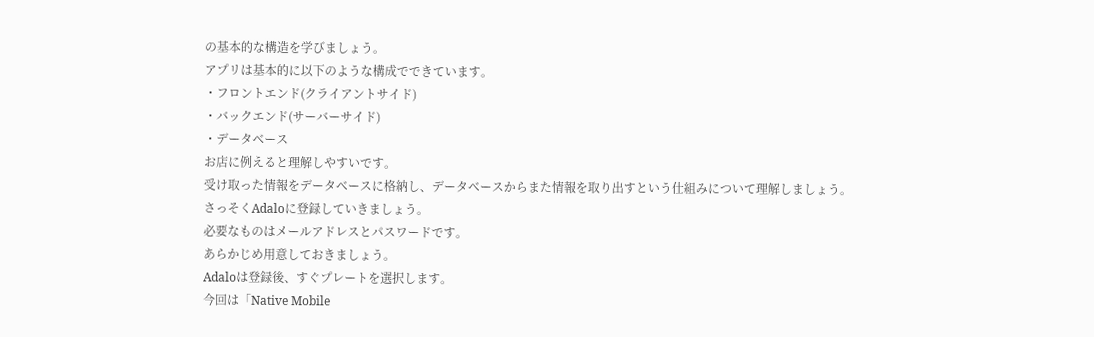の基本的な構造を学びましょう。
アプリは基本的に以下のような構成でできています。
・フロントエンド(クライアントサイド)
・バックエンド(サーバーサイド)
・データベース
お店に例えると理解しやすいです。
受け取った情報をデータベースに格納し、データベースからまた情報を取り出すという仕組みについて理解しましょう。
さっそくAdaloに登録していきましょう。
必要なものはメールアドレスとパスワードです。
あらかじめ用意しておきましょう。
Adaloは登録後、すぐプレートを選択します。
今回は「Native Mobile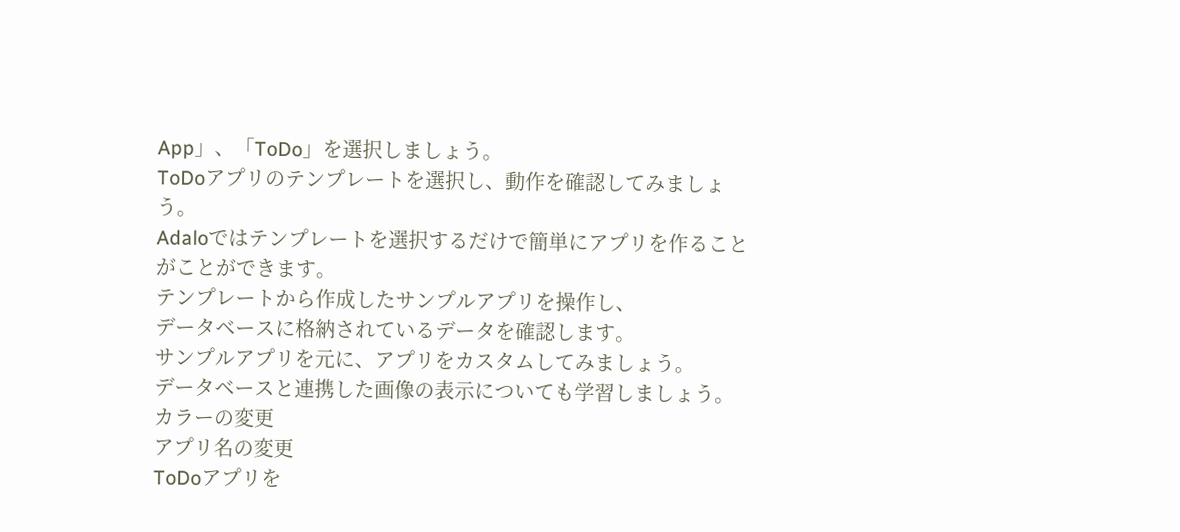App」、「ToDo」を選択しましょう。
ToDoアプリのテンプレートを選択し、動作を確認してみましょう。
Adaloではテンプレートを選択するだけで簡単にアプリを作ることがことができます。
テンプレートから作成したサンプルアプリを操作し、
データベースに格納されているデータを確認します。
サンプルアプリを元に、アプリをカスタムしてみましょう。
データベースと連携した画像の表示についても学習しましょう。
カラーの変更
アプリ名の変更
ToDoアプリを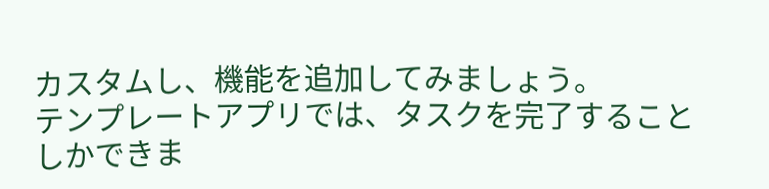カスタムし、機能を追加してみましょう。
テンプレートアプリでは、タスクを完了することしかできま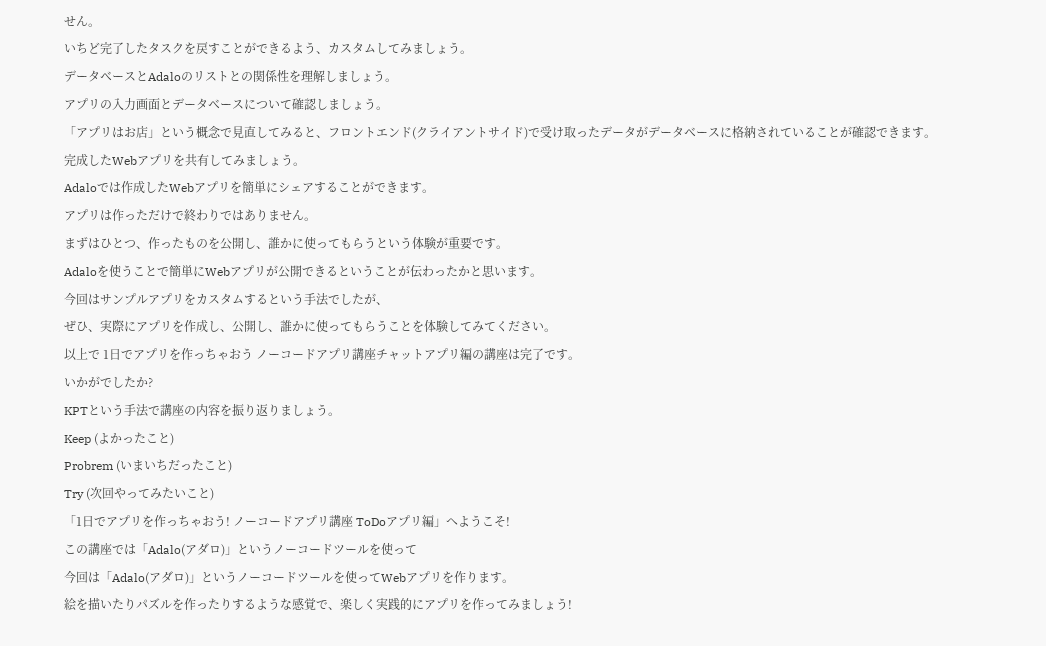せん。
いちど完了したタスクを戻すことができるよう、カスタムしてみましょう。
データベースとAdaloのリストとの関係性を理解しましょう。
アプリの入力画面とデータベースについて確認しましょう。
「アプリはお店」という概念で見直してみると、フロントエンド(クライアントサイド)で受け取ったデータがデータベースに格納されていることが確認できます。
完成したWebアプリを共有してみましょう。
Adaloでは作成したWebアプリを簡単にシェアすることができます。
アプリは作っただけで終わりではありません。
まずはひとつ、作ったものを公開し、誰かに使ってもらうという体験が重要です。
Adaloを使うことで簡単にWebアプリが公開できるということが伝わったかと思います。
今回はサンプルアプリをカスタムするという手法でしたが、
ぜひ、実際にアプリを作成し、公開し、誰かに使ってもらうことを体験してみてください。
以上で 1日でアプリを作っちゃおう ノーコードアプリ講座チャットアプリ編の講座は完了です。
いかがでしたか?
KPTという手法で講座の内容を振り返りましょう。
Keep (よかったこと)
Probrem (いまいちだったこと)
Try (次回やってみたいこと)
「1日でアプリを作っちゃおう! ノーコードアプリ講座 ToDoアプリ編」へようこそ!
この講座では「Adalo(アダロ)」というノーコードツールを使って
今回は「Adalo(アダロ)」というノーコードツールを使ってWebアプリを作ります。
絵を描いたりパズルを作ったりするような感覚で、楽しく実践的にアプリを作ってみましょう!